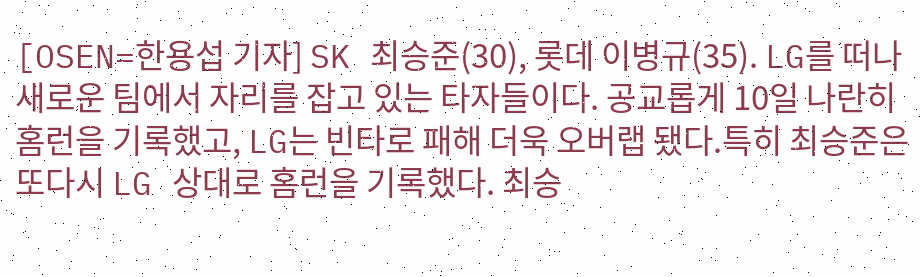[OSEN=한용섭 기자] SK 최승준(30), 롯데 이병규(35). LG를 떠나 새로운 팀에서 자리를 잡고 있는 타자들이다. 공교롭게 10일 나란히 홈런을 기록했고, LG는 빈타로 패해 더욱 오버랩 됐다.특히 최승준은 또다시 LG 상대로 홈런을 기록했다. 최승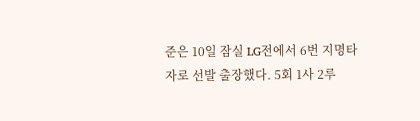준은 10일 잠실 LG전에서 6번 지명타자로 선발 출장했다. 5회 1사 2루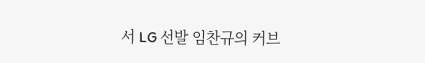서 LG 선발 임찬규의 커브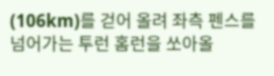(106km)를 걷어 올려 좌측 펜스를 넘어가는 투런 홈런을 쏘아올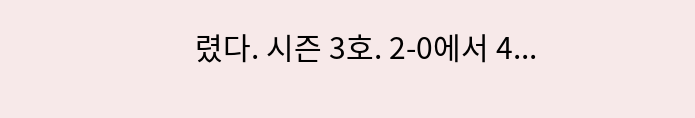렸다. 시즌 3호. 2-0에서 4...